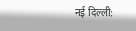नई दिल्ली: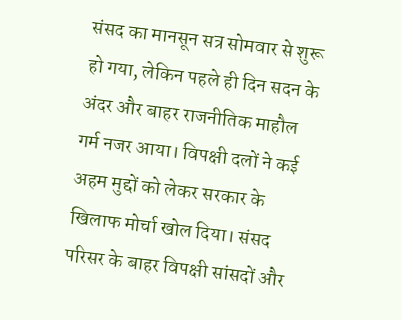संसद का मानसून सत्र सोमवार से शुरू हो गया, लेकिन पहले ही दिन सदन के अंदर और बाहर राजनीतिक माहौल गर्म नजर आया। विपक्षी दलों ने कई अहम मुद्दों को लेकर सरकार के खिलाफ मोर्चा खोल दिया। संसद परिसर के बाहर विपक्षी सांसदों और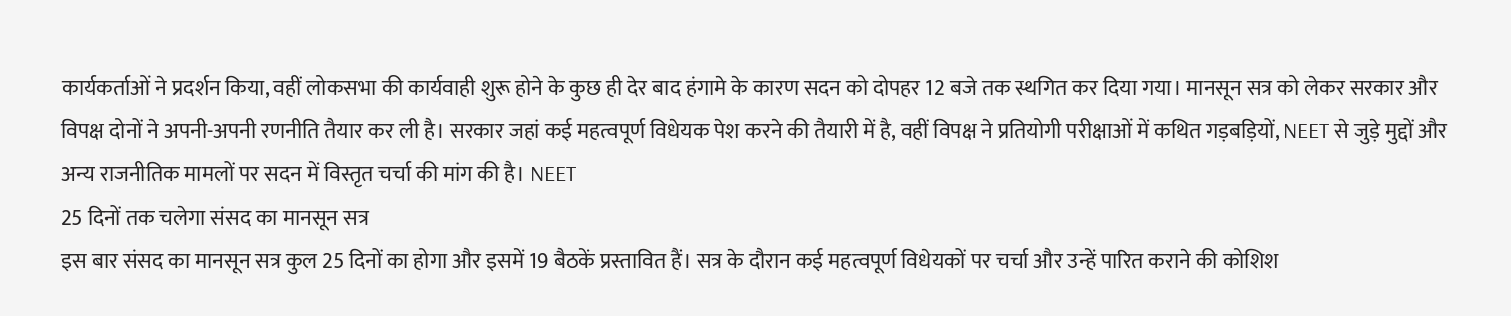कार्यकर्ताओं ने प्रदर्शन किया, वहीं लोकसभा की कार्यवाही शुरू होने के कुछ ही देर बाद हंगामे के कारण सदन को दोपहर 12 बजे तक स्थगित कर दिया गया। मानसून सत्र को लेकर सरकार और विपक्ष दोनों ने अपनी-अपनी रणनीति तैयार कर ली है। सरकार जहां कई महत्वपूर्ण विधेयक पेश करने की तैयारी में है, वहीं विपक्ष ने प्रतियोगी परीक्षाओं में कथित गड़बड़ियों, NEET से जुड़े मुद्दों और अन्य राजनीतिक मामलों पर सदन में विस्तृत चर्चा की मांग की है। NEET
25 दिनों तक चलेगा संसद का मानसून सत्र
इस बार संसद का मानसून सत्र कुल 25 दिनों का होगा और इसमें 19 बैठकें प्रस्तावित हैं। सत्र के दौरान कई महत्वपूर्ण विधेयकों पर चर्चा और उन्हें पारित कराने की कोशिश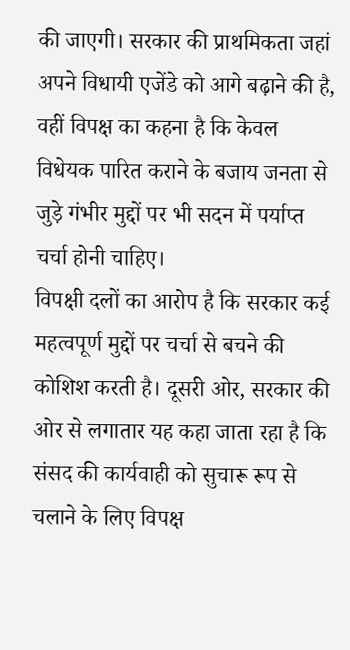की जाएगी। सरकार की प्राथमिकता जहां अपने विधायी एजेंडे को आगे बढ़ाने की है, वहीं विपक्ष का कहना है कि केवल विधेयक पारित कराने के बजाय जनता से जुड़े गंभीर मुद्दों पर भी सदन में पर्याप्त चर्चा होनी चाहिए।
विपक्षी दलों का आरोप है कि सरकार कई महत्वपूर्ण मुद्दों पर चर्चा से बचने की कोशिश करती है। दूसरी ओर, सरकार की ओर से लगातार यह कहा जाता रहा है कि संसद की कार्यवाही को सुचारू रूप से चलाने के लिए विपक्ष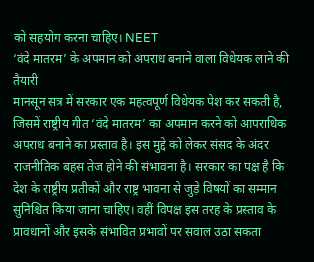को सहयोग करना चाहिए। NEET
‘वंदे मातरम’ के अपमान को अपराध बनाने वाला विधेयक लाने की तैयारी
मानसून सत्र में सरकार एक महत्वपूर्ण विधेयक पेश कर सकती है, जिसमें राष्ट्रीय गीत ‘वंदे मातरम’ का अपमान करने को आपराधिक अपराध बनाने का प्रस्ताव है। इस मुद्दे को लेकर संसद के अंदर राजनीतिक बहस तेज होने की संभावना है। सरकार का पक्ष है कि देश के राष्ट्रीय प्रतीकों और राष्ट्र भावना से जुड़े विषयों का सम्मान सुनिश्चित किया जाना चाहिए। वहीं विपक्ष इस तरह के प्रस्ताव के प्रावधानों और इसके संभावित प्रभावों पर सवाल उठा सकता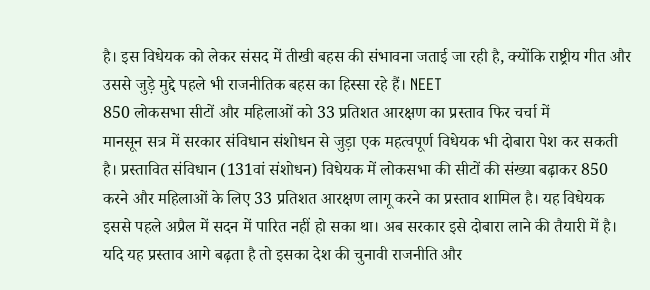है। इस विधेयक को लेकर संसद में तीखी बहस की संभावना जताई जा रही है, क्योंकि राष्ट्रीय गीत और उससे जुड़े मुद्दे पहले भी राजनीतिक बहस का हिस्सा रहे हैं। NEET
850 लोकसभा सीटों और महिलाओं को 33 प्रतिशत आरक्षण का प्रस्ताव फिर चर्चा में
मानसून सत्र में सरकार संविधान संशोधन से जुड़ा एक महत्वपूर्ण विधेयक भी दोबारा पेश कर सकती है। प्रस्तावित संविधान (131वां संशोधन) विधेयक में लोकसभा की सीटों की संख्या बढ़ाकर 850 करने और महिलाओं के लिए 33 प्रतिशत आरक्षण लागू करने का प्रस्ताव शामिल है। यह विधेयक इससे पहले अप्रैल में सदन में पारित नहीं हो सका था। अब सरकार इसे दोबारा लाने की तैयारी में है। यदि यह प्रस्ताव आगे बढ़ता है तो इसका देश की चुनावी राजनीति और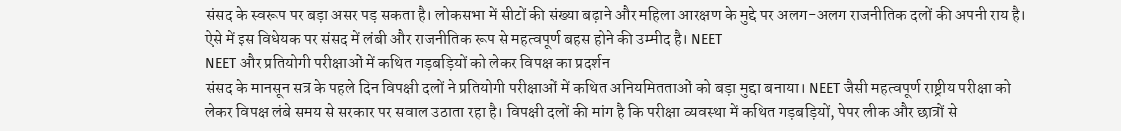संसद के स्वरूप पर बड़ा असर पड़ सकता है। लोकसभा में सीटों की संख्या बढ़ाने और महिला आरक्षण के मुद्दे पर अलग-अलग राजनीतिक दलों की अपनी राय है। ऐसे में इस विधेयक पर संसद में लंबी और राजनीतिक रूप से महत्वपूर्ण बहस होने की उम्मीद है। NEET
NEET और प्रतियोगी परीक्षाओं में कथित गड़बड़ियों को लेकर विपक्ष का प्रदर्शन
संसद के मानसून सत्र के पहले दिन विपक्षी दलों ने प्रतियोगी परीक्षाओं में कथित अनियमितताओं को बड़ा मुद्दा बनाया। NEET जैसी महत्वपूर्ण राष्ट्रीय परीक्षा को लेकर विपक्ष लंबे समय से सरकार पर सवाल उठाता रहा है। विपक्षी दलों की मांग है कि परीक्षा व्यवस्था में कथित गड़बड़ियों, पेपर लीक और छात्रों से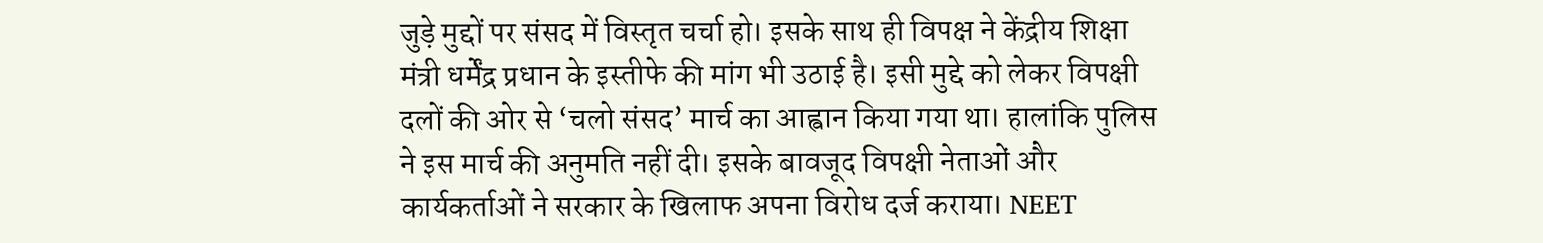जुड़े मुद्दों पर संसद में विस्तृत चर्चा हो। इसके साथ ही विपक्ष ने केंद्रीय शिक्षा मंत्री धर्मेंद्र प्रधान के इस्तीफे की मांग भी उठाई है। इसी मुद्दे को लेकर विपक्षी दलों की ओर से ‘चलो संसद’ मार्च का आह्वान किया गया था। हालांकि पुलिस ने इस मार्च की अनुमति नहीं दी। इसके बावजूद विपक्षी नेताओं और कार्यकर्ताओं ने सरकार के खिलाफ अपना विरोध दर्ज कराया। NEET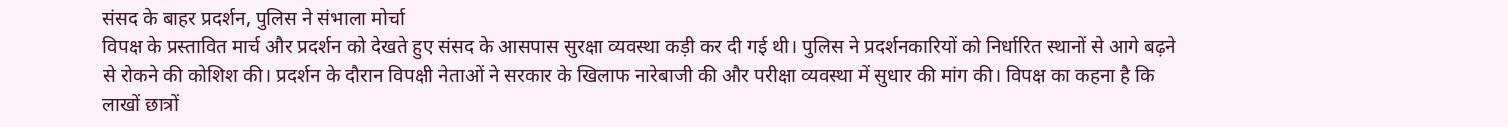संसद के बाहर प्रदर्शन, पुलिस ने संभाला मोर्चा
विपक्ष के प्रस्तावित मार्च और प्रदर्शन को देखते हुए संसद के आसपास सुरक्षा व्यवस्था कड़ी कर दी गई थी। पुलिस ने प्रदर्शनकारियों को निर्धारित स्थानों से आगे बढ़ने से रोकने की कोशिश की। प्रदर्शन के दौरान विपक्षी नेताओं ने सरकार के खिलाफ नारेबाजी की और परीक्षा व्यवस्था में सुधार की मांग की। विपक्ष का कहना है कि लाखों छात्रों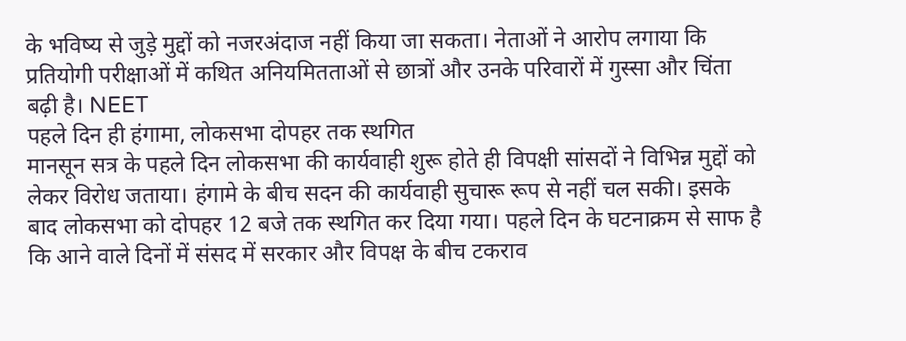के भविष्य से जुड़े मुद्दों को नजरअंदाज नहीं किया जा सकता। नेताओं ने आरोप लगाया कि प्रतियोगी परीक्षाओं में कथित अनियमितताओं से छात्रों और उनके परिवारों में गुस्सा और चिंता बढ़ी है। NEET
पहले दिन ही हंगामा, लोकसभा दोपहर तक स्थगित
मानसून सत्र के पहले दिन लोकसभा की कार्यवाही शुरू होते ही विपक्षी सांसदों ने विभिन्न मुद्दों को लेकर विरोध जताया। हंगामे के बीच सदन की कार्यवाही सुचारू रूप से नहीं चल सकी। इसके बाद लोकसभा को दोपहर 12 बजे तक स्थगित कर दिया गया। पहले दिन के घटनाक्रम से साफ है कि आने वाले दिनों में संसद में सरकार और विपक्ष के बीच टकराव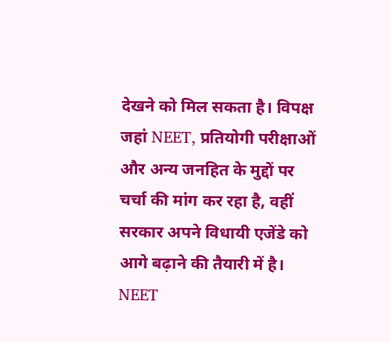देखने को मिल सकता है। विपक्ष जहां NEET, प्रतियोगी परीक्षाओं और अन्य जनहित के मुद्दों पर चर्चा की मांग कर रहा है, वहीं सरकार अपने विधायी एजेंडे को आगे बढ़ाने की तैयारी में है। NEET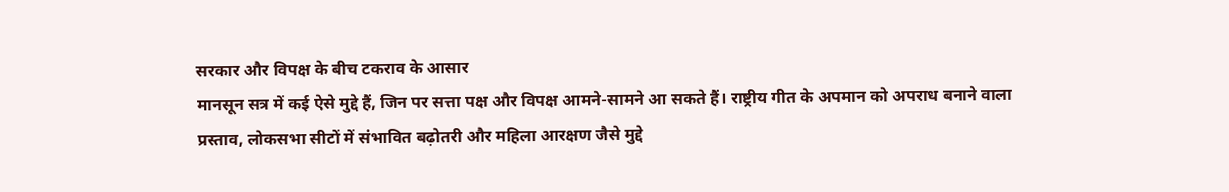सरकार और विपक्ष के बीच टकराव के आसार
मानसून सत्र में कई ऐसे मुद्दे हैं, जिन पर सत्ता पक्ष और विपक्ष आमने-सामने आ सकते हैं। राष्ट्रीय गीत के अपमान को अपराध बनाने वाला प्रस्ताव, लोकसभा सीटों में संभावित बढ़ोतरी और महिला आरक्षण जैसे मुद्दे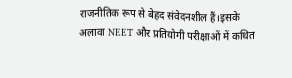राजनीतिक रूप से बेहद संवेदनशील हैं।इसके अलावा NEET और प्रतियोगी परीक्षाओं में कथित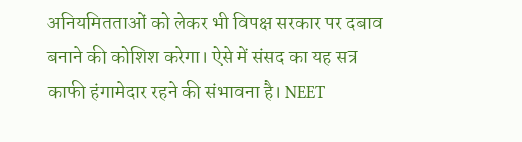अनियमितताओं को लेकर भी विपक्ष सरकार पर दबाव बनाने की कोशिश करेगा। ऐसे में संसद का यह सत्र काफी हंगामेदार रहने की संभावना है। NEET